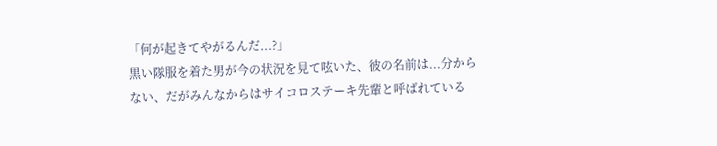「何が起きてやがるんだ...?」
黒い隊服を着た男が今の状況を見て呟いた、彼の名前は...分からない、だがみんなからはサイコロステーキ先輩と呼ばれている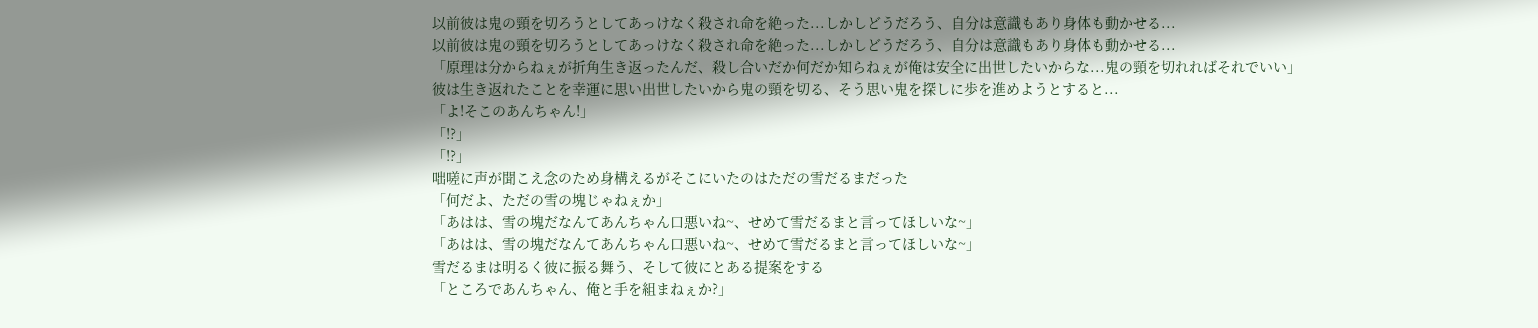以前彼は鬼の頸を切ろうとしてあっけなく殺され命を絶った...しかしどうだろう、自分は意識もあり身体も動かせる...
以前彼は鬼の頸を切ろうとしてあっけなく殺され命を絶った...しかしどうだろう、自分は意識もあり身体も動かせる...
「原理は分からねぇが折角生き返ったんだ、殺し合いだか何だか知らねぇが俺は安全に出世したいからな...鬼の頸を切れればそれでいい」
彼は生き返れたことを幸運に思い出世したいから鬼の頸を切る、そう思い鬼を探しに歩を進めようとすると...
「よ!そこのあんちゃん!」
「!?」
「!?」
咄嗟に声が聞こえ念のため身構えるがそこにいたのはただの雪だるまだった
「何だよ、ただの雪の塊じゃねぇか」
「あはは、雪の塊だなんてあんちゃん口悪いね~、せめて雪だるまと言ってほしいな~」
「あはは、雪の塊だなんてあんちゃん口悪いね~、せめて雪だるまと言ってほしいな~」
雪だるまは明るく彼に振る舞う、そして彼にとある提案をする
「ところであんちゃん、俺と手を組まねぇか?」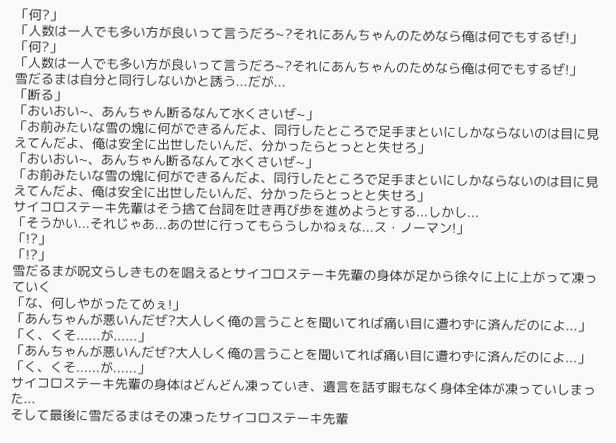「何?」
「人数は一人でも多い方が良いって言うだろ~?それにあんちゃんのためなら俺は何でもするぜ!」
「何?」
「人数は一人でも多い方が良いって言うだろ~?それにあんちゃんのためなら俺は何でもするぜ!」
雪だるまは自分と同行しないかと誘う...だが...
「断る」
「おいおい~、あんちゃん断るなんて水くさいぜ~」
「お前みたいな雪の塊に何ができるんだよ、同行したところで足手まといにしかならないのは目に見えてんだよ、俺は安全に出世したいんだ、分かったらとっとと失せろ」
「おいおい~、あんちゃん断るなんて水くさいぜ~」
「お前みたいな雪の塊に何ができるんだよ、同行したところで足手まといにしかならないのは目に見えてんだよ、俺は安全に出世したいんだ、分かったらとっとと失せろ」
サイコロステーキ先輩はそう捨て台詞を吐き再び歩を進めようとする...しかし...
「そうかい...それじゃあ...あの世に行ってもらうしかねぇな...ス・ノーマン!」
「!?」
「!?」
雪だるまが呪文らしきものを唱えるとサイコロステーキ先輩の身体が足から徐々に上に上がって凍っていく
「な、何しやがったてめぇ!」
「あんちゃんが悪いんだぜ?大人しく俺の言うことを聞いてれば痛い目に遭わずに済んだのによ...」
「く、くそ......が......」
「あんちゃんが悪いんだぜ?大人しく俺の言うことを聞いてれば痛い目に遭わずに済んだのによ...」
「く、くそ......が......」
サイコロステーキ先輩の身体はどんどん凍っていき、遺言を話す暇もなく身体全体が凍っていしまった...
そして最後に雪だるまはその凍ったサイコロステーキ先輩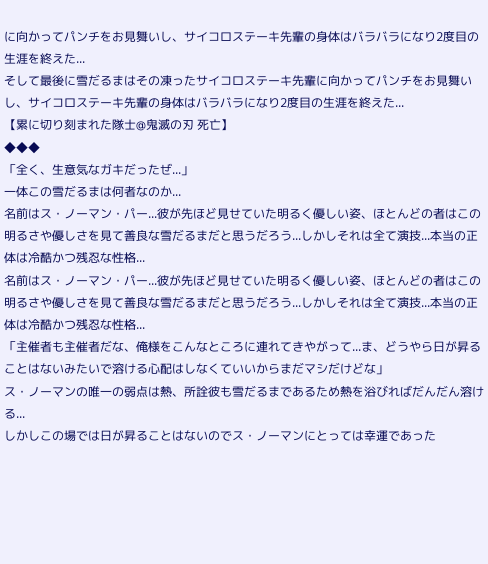に向かってパンチをお見舞いし、サイコロステーキ先輩の身体はバラバラになり2度目の生涯を終えた...
そして最後に雪だるまはその凍ったサイコロステーキ先輩に向かってパンチをお見舞いし、サイコロステーキ先輩の身体はバラバラになり2度目の生涯を終えた...
【累に切り刻まれた隊士@鬼滅の刃 死亡】
◆◆◆
「全く、生意気なガキだったぜ...」
一体この雪だるまは何者なのか...
名前はス・ノーマン・パー...彼が先ほど見せていた明るく優しい姿、ほとんどの者はこの明るさや優しさを見て善良な雪だるまだと思うだろう...しかしそれは全て演技...本当の正体は冷酷かつ残忍な性格...
名前はス・ノーマン・パー...彼が先ほど見せていた明るく優しい姿、ほとんどの者はこの明るさや優しさを見て善良な雪だるまだと思うだろう...しかしそれは全て演技...本当の正体は冷酷かつ残忍な性格...
「主催者も主催者だな、俺様をこんなところに連れてきやがって...ま、どうやら日が昇ることはないみたいで溶ける心配はしなくていいからまだマシだけどな」
ス・ノーマンの唯一の弱点は熱、所詮彼も雪だるまであるため熱を浴びればだんだん溶ける...
しかしこの場では日が昇ることはないのでス・ノーマンにとっては幸運であった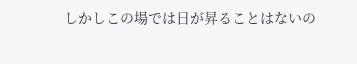しかしこの場では日が昇ることはないの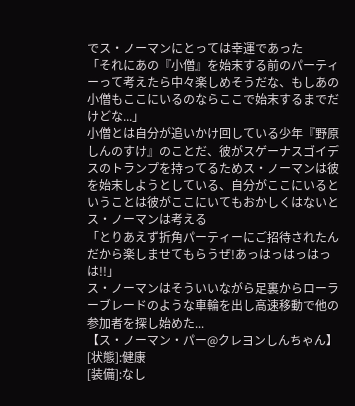でス・ノーマンにとっては幸運であった
「それにあの『小僧』を始末する前のパーティーって考えたら中々楽しめそうだな、もしあの小僧もここにいるのならここで始末するまでだけどな...」
小僧とは自分が追いかけ回している少年『野原しんのすけ』のことだ、彼がスゲーナスゴイデスのトランプを持ってるためス・ノーマンは彼を始末しようとしている、自分がここにいるということは彼がここにいてもおかしくはないとス・ノーマンは考える
「とりあえず折角パーティーにご招待されたんだから楽しませてもらうぜ!あっはっはっはっは!!」
ス・ノーマンはそういいながら足裏からローラーブレードのような車輪を出し高速移動で他の参加者を探し始めた...
【ス・ノーマン・パー@クレヨンしんちゃん】
[状態]:健康
[装備]:なし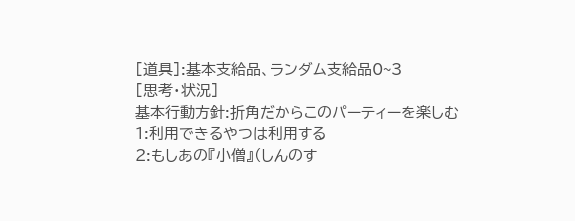[道具]:基本支給品、ランダム支給品0~3
[思考・状況]
基本行動方針:折角だからこのパーティーを楽しむ
1:利用できるやつは利用する
2:もしあの『小僧』(しんのす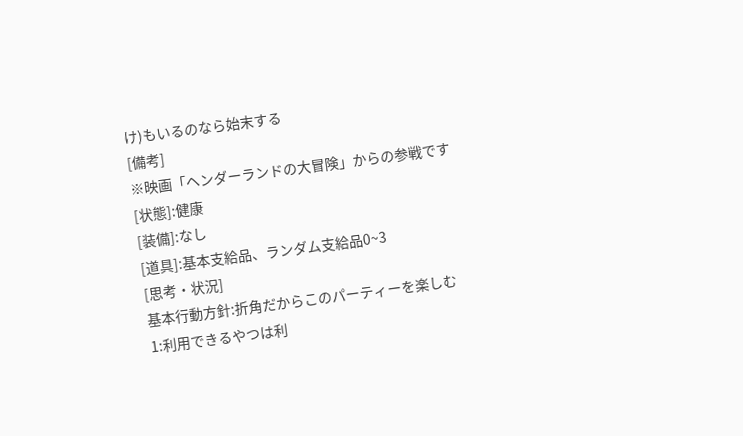け)もいるのなら始末する
[備考]
※映画「ヘンダーランドの大冒険」からの参戦です
[状態]:健康
[装備]:なし
[道具]:基本支給品、ランダム支給品0~3
[思考・状況]
基本行動方針:折角だからこのパーティーを楽しむ
1:利用できるやつは利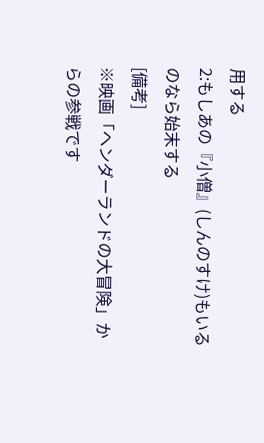用する
2:もしあの『小僧』(しんのすけ)もいるのなら始末する
[備考]
※映画「ヘンダーランドの大冒険」からの参戦です